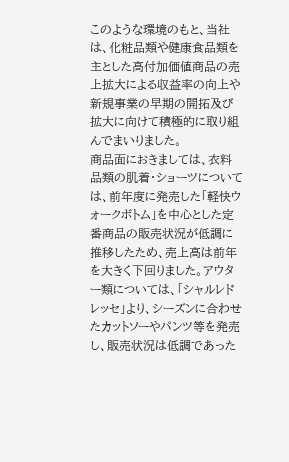このような環境のもと、当社は、化粧品類や健康食品類を主とした高付加価値商品の売上拡大による収益率の向上や新規事業の早期の開拓及び拡大に向けて積極的に取り組んでまいりました。
商品面におきましては、衣料品類の肌着・ショーツについては、前年度に発売した「軽快ウォークボトム」を中心とした定番商品の販売状況が低調に推移したため、売上高は前年を大きく下回りました。アウター類については、「シャルレドレッセ」より、シーズンに合わせたカットソーやパンツ等を発売し、販売状況は低調であった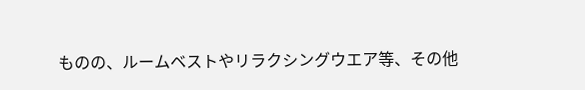ものの、ルームベストやリラクシングウエア等、その他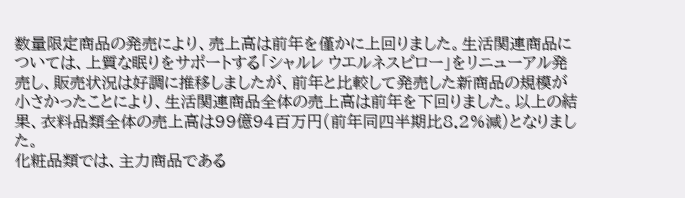数量限定商品の発売により、売上高は前年を僅かに上回りました。生活関連商品については、上質な眠りをサポートする「シャルレ ウエルネスピロー」をリニューアル発売し、販売状況は好調に推移しましたが、前年と比較して発売した新商品の規模が小さかったことにより、生活関連商品全体の売上高は前年を下回りました。以上の結果、衣料品類全体の売上高は99億94百万円(前年同四半期比8.2%減)となりました。
化粧品類では、主力商品である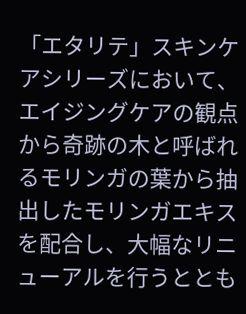「エタリテ」スキンケアシリーズにおいて、エイジングケアの観点から奇跡の木と呼ばれるモリンガの葉から抽出したモリンガエキスを配合し、大幅なリニューアルを行うととも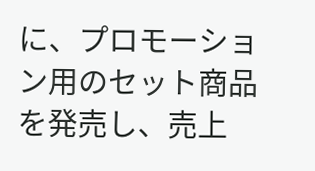に、プロモーション用のセット商品を発売し、売上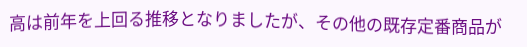高は前年を上回る推移となりましたが、その他の既存定番商品が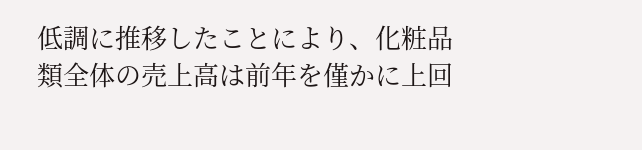低調に推移したことにより、化粧品類全体の売上高は前年を僅かに上回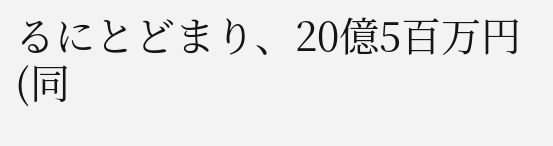るにとどまり、20億5百万円(同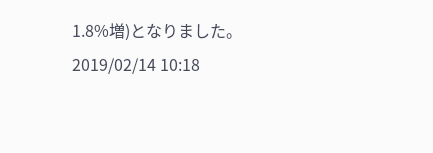1.8%増)となりました。
2019/02/14 10:18